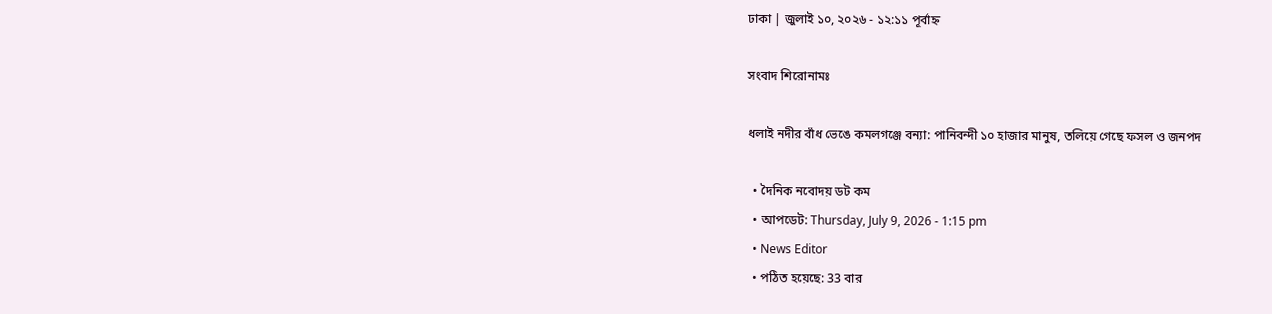ঢাকা | জুলাই ১০, ২০২৬ - ১২:১১ পূর্বাহ্ন

সংবাদ শিরোনামঃ

ধলাই নদীর বাঁধ ভেঙে কমলগঞ্জে বন্যা: পানিবন্দী ১০ হাজার মানুষ, তলিয়ে গেছে ফসল ও জনপদ

  • দৈনিক নবোদয় ডট কম
  • আপডেট: Thursday, July 9, 2026 - 1:15 pm
  • News Editor
  • পঠিত হয়েছে: 33 বার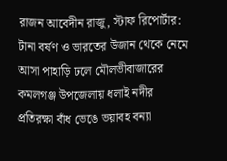রাজন আবেদীন রাজু, স্টাফ রিপোর্টার: টানা বর্ষণ ও ভারতের উজান থেকে নেমে আসা পাহাড়ি ঢলে মৌলভীবাজারের কমলগঞ্জ উপজেলায় ধলাই নদীর প্রতিরক্ষা বাঁধ ভেঙে ভয়াবহ বন্যা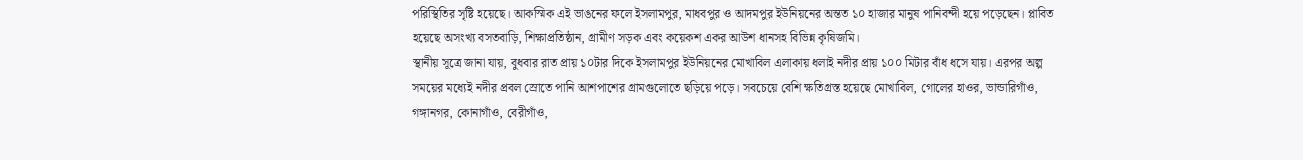পরিস্থিতির সৃষ্টি হয়েছে। আকস্মিক এই ভাঙনের ফলে ইসলামপুর, মাধবপুর ও আদমপুর ইউনিয়নের অন্তত ১০ হাজার মানুষ পানিবন্দী হয়ে পড়েছেন। প্লাবিত হয়েছে অসংখ্য বসতবাড়ি, শিক্ষাপ্রতিষ্ঠান, গ্রামীণ সড়ক এবং কয়েকশ একর আউশ ধানসহ বিভিন্ন কৃষিজমি।
স্থানীয় সূত্রে জানা যায়, বুধবার রাত প্রায় ১০টার দিকে ইসলামপুর ইউনিয়নের মোখাবিল এলাকায় ধলাই নদীর প্রায় ১০০ মিটার বাঁধ ধসে যায়। এরপর অল্প সময়ের মধ্যেই নদীর প্রবল স্রোতে পানি আশপাশের গ্রামগুলোতে ছড়িয়ে পড়ে। সবচেয়ে বেশি ক্ষতিগ্রস্ত হয়েছে মোখাবিল, গোলের হাওর, ভান্ডারিগাঁও, গঙ্গানগর, কোনাগাঁও, বেরীগাঁও,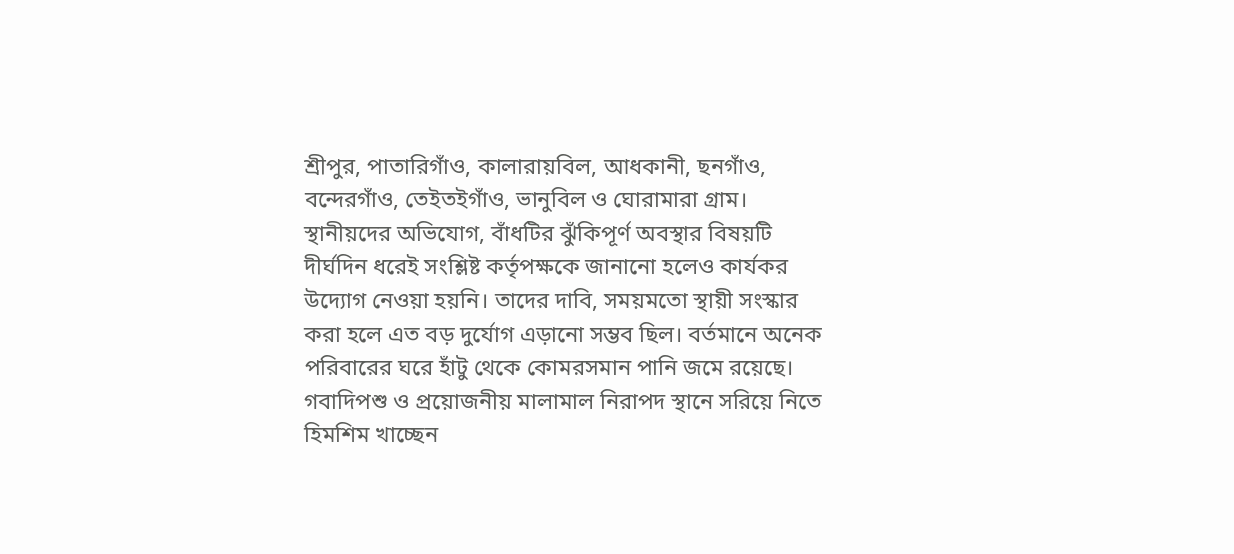শ্রীপুর, পাতারিগাঁও, কালারায়বিল, আধকানী, ছনগাঁও, বন্দেরগাঁও, তেইতইগাঁও, ভানুবিল ও ঘোরামারা গ্রাম।
স্থানীয়দের অভিযোগ, বাঁধটির ঝুঁকিপূর্ণ অবস্থার বিষয়টি দীর্ঘদিন ধরেই সংশ্লিষ্ট কর্তৃপক্ষকে জানানো হলেও কার্যকর উদ্যোগ নেওয়া হয়নি। তাদের দাবি, সময়মতো স্থায়ী সংস্কার করা হলে এত বড় দুর্যোগ এড়ানো সম্ভব ছিল। বর্তমানে অনেক পরিবারের ঘরে হাঁটু থেকে কোমরসমান পানি জমে রয়েছে। গবাদিপশু ও প্রয়োজনীয় মালামাল নিরাপদ স্থানে সরিয়ে নিতে হিমশিম খাচ্ছেন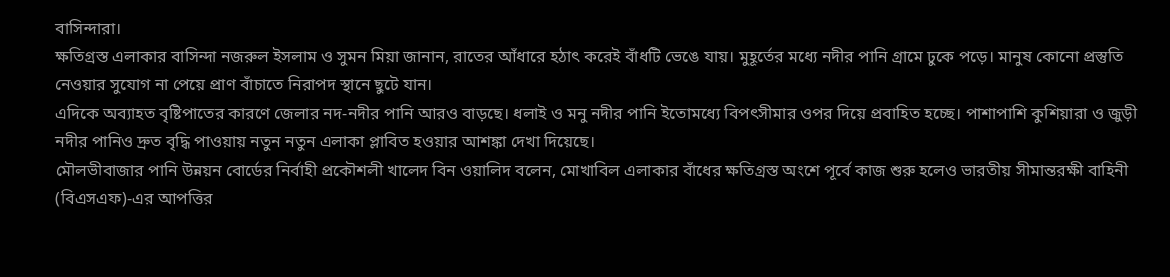বাসিন্দারা।
ক্ষতিগ্রস্ত এলাকার বাসিন্দা নজরুল ইসলাম ও সুমন মিয়া জানান, রাতের আঁধারে হঠাৎ করেই বাঁধটি ভেঙে যায়। মুহূর্তের মধ্যে নদীর পানি গ্রামে ঢুকে পড়ে। মানুষ কোনো প্রস্তুতি নেওয়ার সুযোগ না পেয়ে প্রাণ বাঁচাতে নিরাপদ স্থানে ছুটে যান।
এদিকে অব্যাহত বৃষ্টিপাতের কারণে জেলার নদ-নদীর পানি আরও বাড়ছে। ধলাই ও মনু নদীর পানি ইতোমধ্যে বিপৎসীমার ওপর দিয়ে প্রবাহিত হচ্ছে। পাশাপাশি কুশিয়ারা ও জুড়ী নদীর পানিও দ্রুত বৃদ্ধি পাওয়ায় নতুন নতুন এলাকা প্লাবিত হওয়ার আশঙ্কা দেখা দিয়েছে।
মৌলভীবাজার পানি উন্নয়ন বোর্ডের নির্বাহী প্রকৌশলী খালেদ বিন ওয়ালিদ বলেন, মোখাবিল এলাকার বাঁধের ক্ষতিগ্রস্ত অংশে পূর্বে কাজ শুরু হলেও ভারতীয় সীমান্তরক্ষী বাহিনী (বিএসএফ)-এর আপত্তির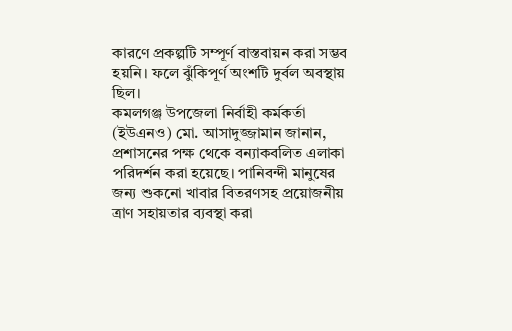কারণে প্রকল্পটি সম্পূর্ণ বাস্তবায়ন করা সম্ভব হয়নি। ফলে ঝুঁকিপূর্ণ অংশটি দুর্বল অবস্থায় ছিল।
কমলগঞ্জ উপজেলা নির্বাহী কর্মকর্তা (ইউএনও) মো. আসাদুজ্জামান জানান, প্রশাসনের পক্ষ থেকে বন্যাকবলিত এলাকা পরিদর্শন করা হয়েছে। পানিবন্দী মানুষের জন্য শুকনো খাবার বিতরণসহ প্রয়োজনীয় ত্রাণ সহায়তার ব্যবস্থা করা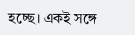হচ্ছে। একই সঙ্গে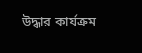উদ্ধার কার্যক্রম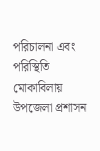পরিচালনা এবং পরিস্থিতি মোকাবিলায় উপজেলা প্রশাসন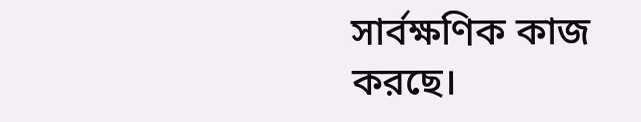সার্বক্ষণিক কাজ করছে।